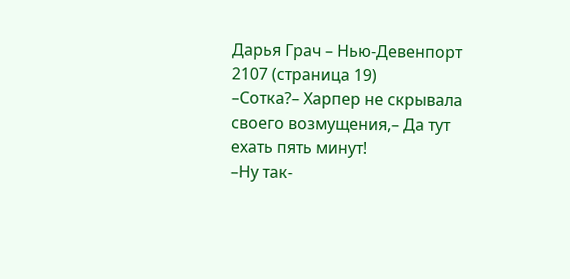Дарья Грач – Нью-Девенпорт 2107 (страница 19)
–Сотка?– Харпер не скрывала своего возмущения,– Да тут ехать пять минут!
–Ну так-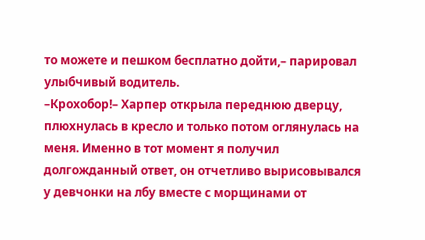то можете и пешком бесплатно дойти,– парировал улыбчивый водитель.
–Крохобор!– Харпер открыла переднюю дверцу, плюхнулась в кресло и только потом оглянулась на меня. Именно в тот момент я получил долгожданный ответ, он отчетливо вырисовывался у девчонки на лбу вместе с морщинами от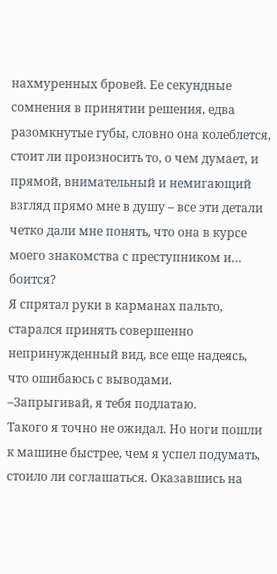нахмуренных бровей. Ее секундные сомнения в принятии решения, едва разомкнутые губы, словно она колеблется, стоит ли произносить то, о чем думает, и прямой, внимательный и немигающий взгляд прямо мне в душу – все эти детали четко дали мне понять, что она в курсе моего знакомства с преступником и… боится?
Я спрятал руки в карманах пальто, старался принять совершенно непринужденный вид, все еще надеясь, что ошибаюсь с выводами.
–Запрыгивай, я тебя подлатаю.
Такого я точно не ожидал. Но ноги пошли к машине быстрее, чем я успел подумать, стоило ли соглашаться. Оказавшись на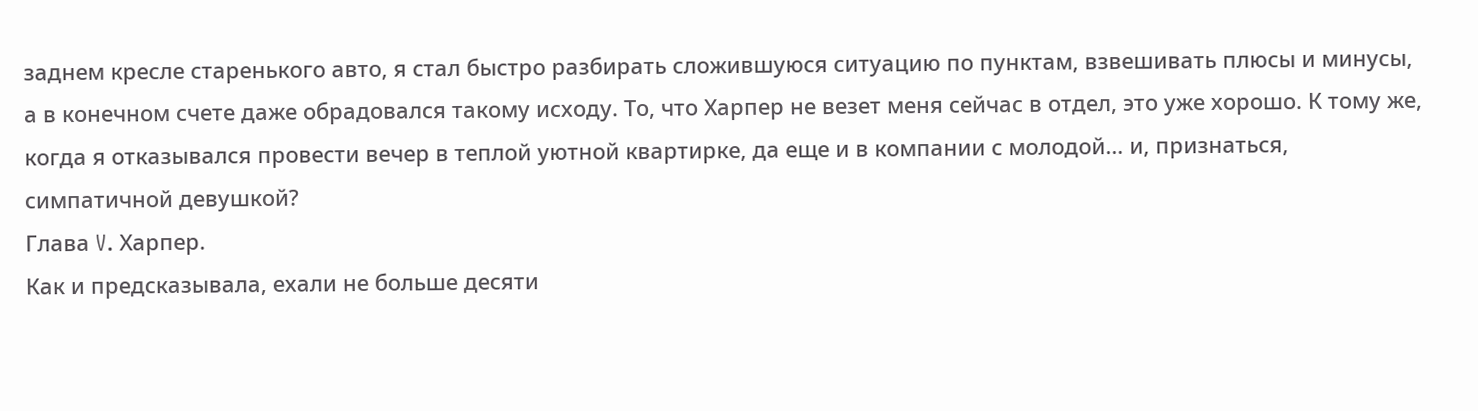заднем кресле старенького авто, я стал быстро разбирать сложившуюся ситуацию по пунктам, взвешивать плюсы и минусы, а в конечном счете даже обрадовался такому исходу. То, что Харпер не везет меня сейчас в отдел, это уже хорошо. К тому же, когда я отказывался провести вечер в теплой уютной квартирке, да еще и в компании с молодой… и, признаться, симпатичной девушкой?
Глава V. Харпер.
Как и предсказывала, ехали не больше десяти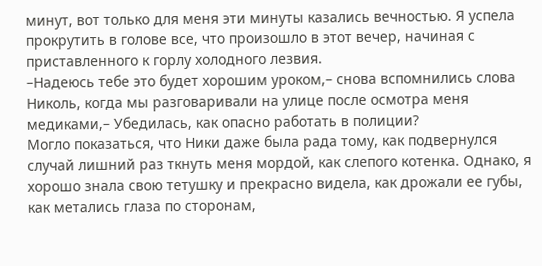минут, вот только для меня эти минуты казались вечностью. Я успела прокрутить в голове все, что произошло в этот вечер, начиная с приставленного к горлу холодного лезвия.
–Надеюсь тебе это будет хорошим уроком,– снова вспомнились слова Николь, когда мы разговаривали на улице после осмотра меня медиками,– Убедилась, как опасно работать в полиции?
Могло показаться, что Ники даже была рада тому, как подвернулся случай лишний раз ткнуть меня мордой, как слепого котенка. Однако, я хорошо знала свою тетушку и прекрасно видела, как дрожали ее губы, как метались глаза по сторонам,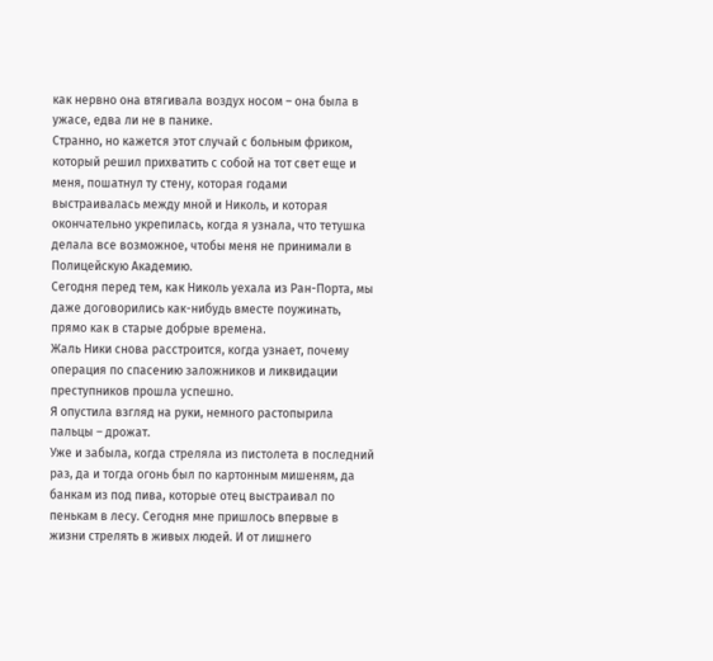как нервно она втягивала воздух носом – она была в ужасе, едва ли не в панике.
Странно, но кажется этот случай с больным фриком, который решил прихватить с собой на тот свет еще и меня, пошатнул ту стену, которая годами выстраивалась между мной и Николь, и которая окончательно укрепилась, когда я узнала, что тетушка делала все возможное, чтобы меня не принимали в Полицейскую Академию.
Сегодня перед тем, как Николь уехала из Ран-Порта, мы даже договорились как-нибудь вместе поужинать, прямо как в старые добрые времена.
Жаль Ники снова расстроится, когда узнает, почему операция по спасению заложников и ликвидации преступников прошла успешно.
Я опустила взгляд на руки, немного растопырила пальцы – дрожат.
Уже и забыла, когда стреляла из пистолета в последний раз, да и тогда огонь был по картонным мишеням, да банкам из под пива, которые отец выстраивал по пенькам в лесу. Сегодня мне пришлось впервые в жизни стрелять в живых людей. И от лишнего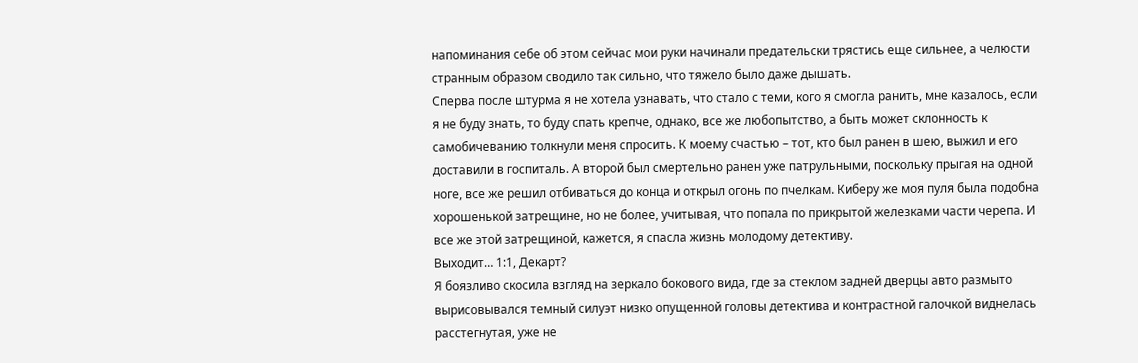напоминания себе об этом сейчас мои руки начинали предательски трястись еще сильнее, а челюсти странным образом сводило так сильно, что тяжело было даже дышать.
Сперва после штурма я не хотела узнавать, что стало с теми, кого я смогла ранить, мне казалось, если я не буду знать, то буду спать крепче, однако, все же любопытство, а быть может склонность к самобичеванию толкнули меня спросить. К моему счастью – тот, кто был ранен в шею, выжил и его доставили в госпиталь. А второй был смертельно ранен уже патрульными, поскольку прыгая на одной ноге, все же решил отбиваться до конца и открыл огонь по пчелкам. Киберу же моя пуля была подобна хорошенькой затрещине, но не более, учитывая, что попала по прикрытой железками части черепа. И все же этой затрещиной, кажется, я спасла жизнь молодому детективу.
Выходит… 1:1, Декарт?
Я боязливо скосила взгляд на зеркало бокового вида, где за стеклом задней дверцы авто размыто вырисовывался темный силуэт низко опущенной головы детектива и контрастной галочкой виднелась расстегнутая, уже не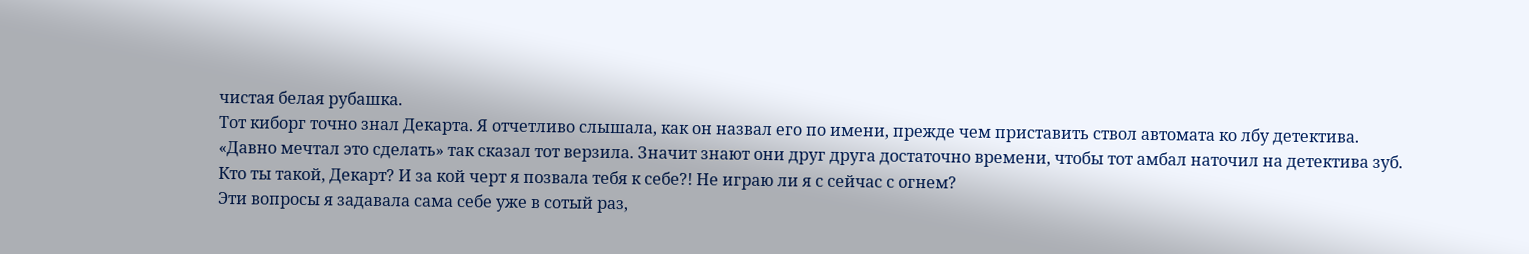чистая белая рубашка.
Тот киборг точно знал Декарта. Я отчетливо слышала, как он назвал его по имени, прежде чем приставить ствол автомата ко лбу детектива.
«Давно мечтал это сделать» так сказал тот верзила. Значит знают они друг друга достаточно времени, чтобы тот амбал наточил на детектива зуб.
Кто ты такой, Декарт? И за кой черт я позвала тебя к себе?! Не играю ли я с сейчас с огнем?
Эти вопросы я задавала сама себе уже в сотый раз,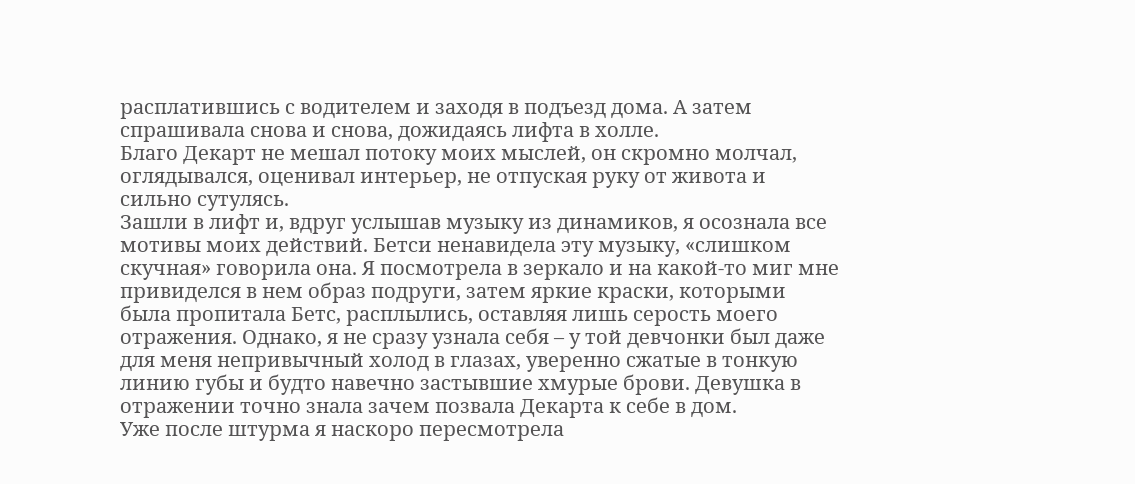расплатившись с водителем и заходя в подъезд дома. А затем спрашивала снова и снова, дожидаясь лифта в холле.
Благо Декарт не мешал потоку моих мыслей, он скромно молчал, оглядывался, оценивал интерьер, не отпуская руку от живота и сильно сутулясь.
Зашли в лифт и, вдруг услышав музыку из динамиков, я осознала все мотивы моих действий. Бетси ненавидела эту музыку, «слишком скучная» говорила она. Я посмотрела в зеркало и на какой-то миг мне привиделся в нем образ подруги, затем яркие краски, которыми была пропитала Бетс, расплылись, оставляя лишь серость моего отражения. Однако, я не сразу узнала себя – у той девчонки был даже для меня непривычный холод в глазах, уверенно сжатые в тонкую линию губы и будто навечно застывшие хмурые брови. Девушка в отражении точно знала зачем позвала Декарта к себе в дом.
Уже после штурма я наскоро пересмотрела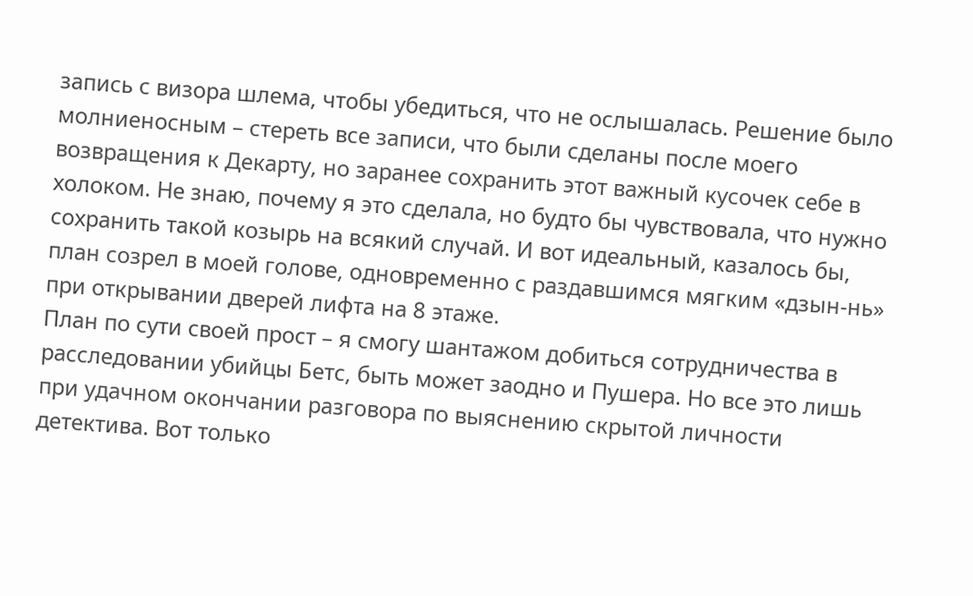запись с визора шлема, чтобы убедиться, что не ослышалась. Решение было молниеносным – стереть все записи, что были сделаны после моего возвращения к Декарту, но заранее сохранить этот важный кусочек себе в холоком. Не знаю, почему я это сделала, но будто бы чувствовала, что нужно сохранить такой козырь на всякий случай. И вот идеальный, казалось бы, план созрел в моей голове, одновременно с раздавшимся мягким «дзын-нь» при открывании дверей лифта на 8 этаже.
План по сути своей прост – я смогу шантажом добиться сотрудничества в расследовании убийцы Бетс, быть может заодно и Пушера. Но все это лишь при удачном окончании разговора по выяснению скрытой личности детектива. Вот только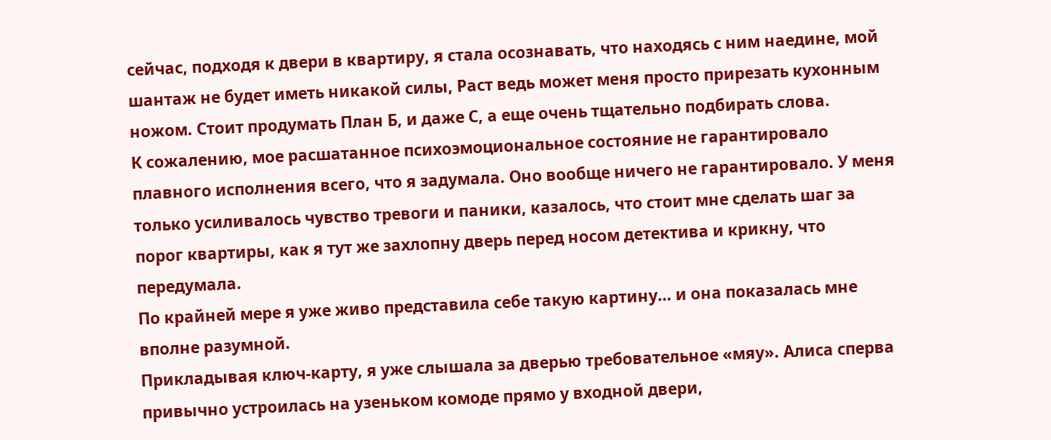сейчас, подходя к двери в квартиру, я стала осознавать, что находясь с ним наедине, мой шантаж не будет иметь никакой силы, Раст ведь может меня просто прирезать кухонным ножом. Стоит продумать План Б, и даже С, а еще очень тщательно подбирать слова.
К сожалению, мое расшатанное психоэмоциональное состояние не гарантировало плавного исполнения всего, что я задумала. Оно вообще ничего не гарантировало. У меня только усиливалось чувство тревоги и паники, казалось, что стоит мне сделать шаг за порог квартиры, как я тут же захлопну дверь перед носом детектива и крикну, что передумала.
По крайней мере я уже живо представила себе такую картину… и она показалась мне вполне разумной.
Прикладывая ключ-карту, я уже слышала за дверью требовательное «мяу». Алиса сперва привычно устроилась на узеньком комоде прямо у входной двери,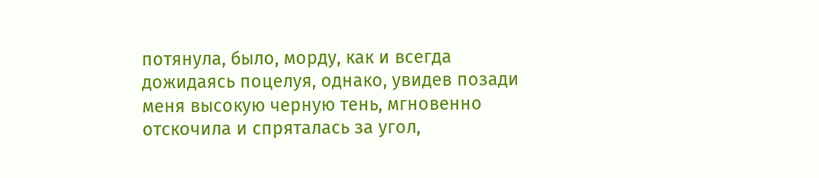потянула, было, морду, как и всегда дожидаясь поцелуя, однако, увидев позади меня высокую черную тень, мгновенно отскочила и спряталась за угол,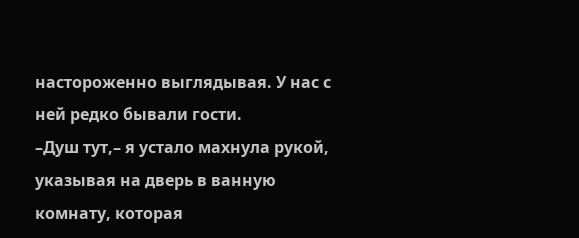настороженно выглядывая. У нас с ней редко бывали гости.
–Душ тут,– я устало махнула рукой, указывая на дверь в ванную комнату, которая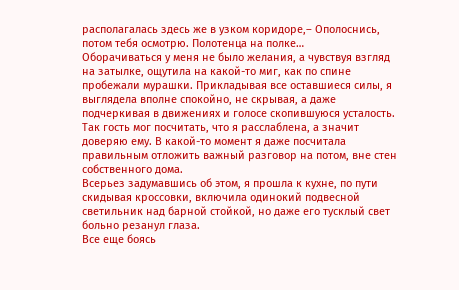располагалась здесь же в узком коридоре,– Ополоснись, потом тебя осмотрю. Полотенца на полке…
Оборачиваться у меня не было желания, а чувствуя взгляд на затылке, ощутила на какой-то миг, как по спине пробежали мурашки. Прикладывая все оставшиеся силы, я выглядела вполне спокойно, не скрывая, а даже подчеркивая в движениях и голосе скопившуюся усталость. Так гость мог посчитать, что я расслаблена, а значит доверяю ему. В какой-то момент я даже посчитала правильным отложить важный разговор на потом, вне стен собственного дома.
Всерьез задумавшись об этом, я прошла к кухне, по пути скидывая кроссовки, включила одинокий подвесной светильник над барной стойкой, но даже его тусклый свет больно резанул глаза.
Все еще боясь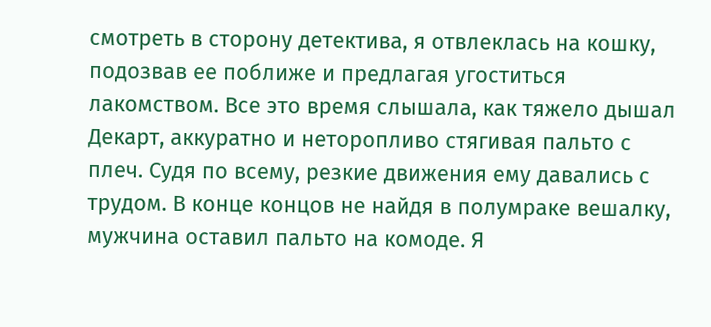смотреть в сторону детектива, я отвлеклась на кошку, подозвав ее поближе и предлагая угоститься лакомством. Все это время слышала, как тяжело дышал Декарт, аккуратно и неторопливо стягивая пальто с плеч. Судя по всему, резкие движения ему давались с трудом. В конце концов не найдя в полумраке вешалку, мужчина оставил пальто на комоде. Я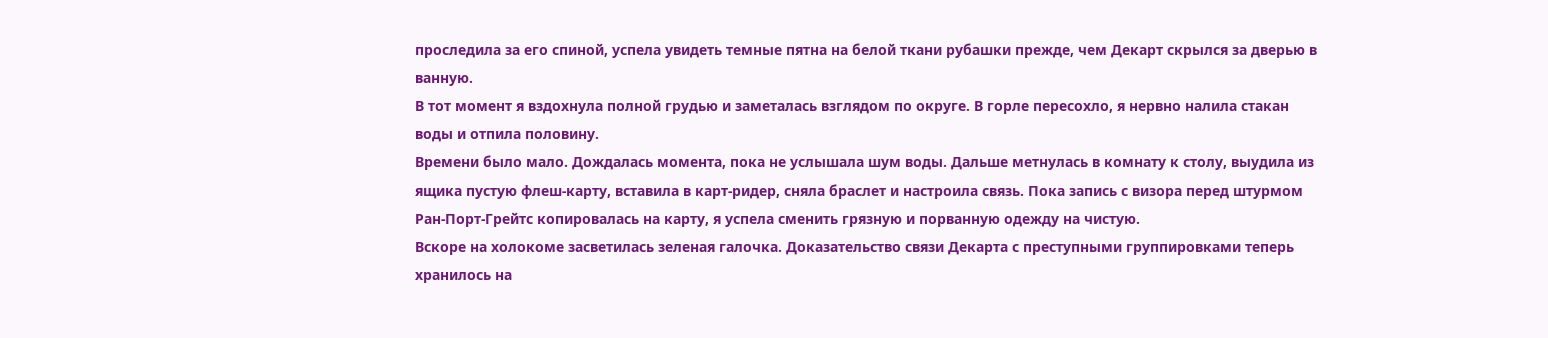проследила за его спиной, успела увидеть темные пятна на белой ткани рубашки прежде, чем Декарт скрылся за дверью в ванную.
В тот момент я вздохнула полной грудью и заметалась взглядом по округе. В горле пересохло, я нервно налила стакан воды и отпила половину.
Времени было мало. Дождалась момента, пока не услышала шум воды. Дальше метнулась в комнату к столу, выудила из ящика пустую флеш-карту, вставила в карт-ридер, сняла браслет и настроила связь. Пока запись с визора перед штурмом Ран-Порт-Грейтс копировалась на карту, я успела сменить грязную и порванную одежду на чистую.
Вскоре на холокоме засветилась зеленая галочка. Доказательство связи Декарта с преступными группировками теперь хранилось на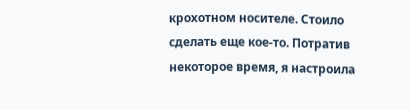крохотном носителе. Стоило сделать еще кое-то. Потратив некоторое время, я настроила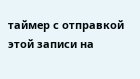таймер с отправкой этой записи на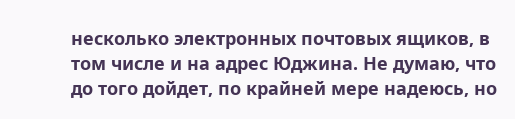несколько электронных почтовых ящиков, в том числе и на адрес Юджина. Не думаю, что до того дойдет, по крайней мере надеюсь, но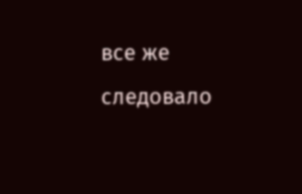все же следовало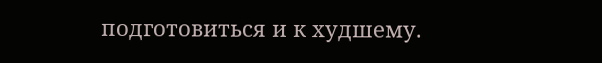подготовиться и к худшему.